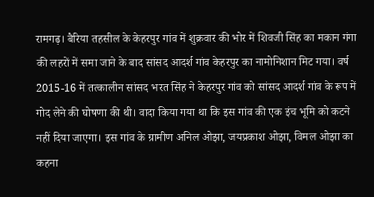रामगढ़। बैरिया तहसील के केहरपुर गांव में शुक्रवार की भोर में शिवजी सिंह का मकान गंगा की लहरों में समा जाने के बाद सांसद आदर्श गांव केहरपुर का नामोनिशान मिट गया। वर्ष 2015-16 में तत्कालीन सांसद भरत सिंह ने केहरपुर गांव को सांसद आदर्श गांव के रूप में गोद लेने की घोषणा की थी। वादा किया गया था कि इस गांव की एक इंच भूमि को कटने नहीं दिया जाएगा। इस गांव के ग्रामीण अनिल ओझा, जयप्रकाश ओझा, विमल ओझा का कहना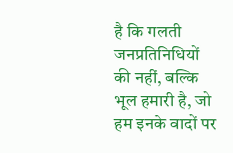है कि गलती जनप्रतिनिधियों की नहीं, बल्कि भूल हमारी है, जो हम इनके वादों पर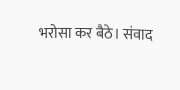भरोसा कर बैठे। संवाद